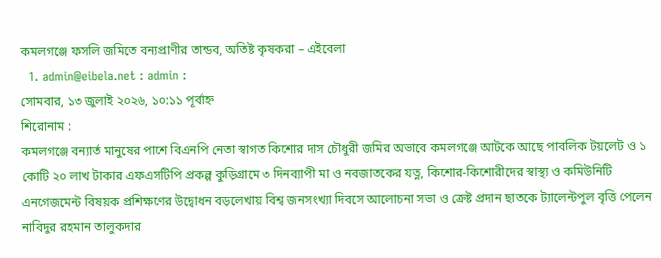কমলগঞ্জে ফসলি জমিতে বন্যপ্রাণীর তান্ডব, অতিষ্ট কৃষকরা – এইবেলা
  1. admin@eibela.net : admin :
সোমবার, ১৩ জুলাই ২০২৬, ১০:১১ পূর্বাহ্ন
শিরোনাম :
কমলগঞ্জে বন্যার্ত মানুষের পাশে বিএনপি নেতা স্বাগত কিশোর দাস চৌধুরী জমির অভাবে কমলগঞ্জে আটকে আছে পাবলিক টয়লেট ও ১ কোটি ২০ লাখ টাকার এফএসটিপি প্রকল্প কুড়িগ্রামে ৩ দিনব্যাপী মা ও নবজাতকের যত্ন, কিশোর-কিশোরীদের স্বাস্থ্য ও কমিউনিটি এনগেজমেন্ট বিষয়ক প্রশিক্ষণের উদ্বোধন বড়লেখায় বিশ্ব জনসংখ্যা দিবসে আলোচনা সভা ও ক্রেষ্ট প্রদান ছাতকে ট্যালেন্টপুল বৃত্তি পেলেন নাবিদুর রহমান তালুকদার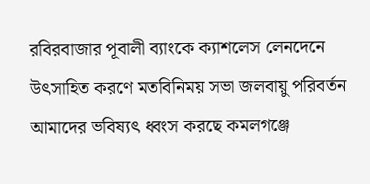রবিরবাজার পূবালী ব্যাংকে ক্যাশলেস লেনদেনে উৎসাহিত করণে মতবিনিময় সভা জলবায়ু পরিবর্তন আমাদের ভবিষ্যৎ ধ্বংস করছে কমলগঞ্জে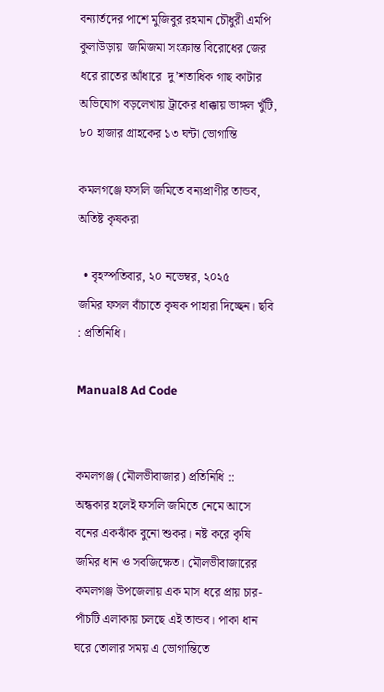বন্যার্তদের পাশে মুজিবুর রহমান চৌধুরী এমপি কুলাউড়ায়  জমিজমা সংক্রান্ত বিরোধের জের ধরে রাতের আঁধারে  দু’শতাধিক গাছ কাটার অভিযোগ বড়লেখায় ট্রাকের ধাক্কায় ভাঙ্গল খুঁটি, ৮০ হাজার গ্রাহকের ১৩ ঘন্টা ভোগান্তি

কমলগঞ্জে ফসলি জমিতে বন্যপ্রাণীর তান্ডব, অতিষ্ট কৃষকরা

  • বৃহস্পতিবার, ২০ নভেম্বর, ২০২৫
জমির ফসল বাঁচাতে কৃষক পাহারা দিচ্ছেন। ছবি : প্রতিনিধি।

Manual8 Ad Code


কমলগঞ্জ (মৌলভীবাজার) প্রতিনিধি ::
অন্ধকার হলেই ফসলি জমিতে নেমে আসে বনের একঝাঁক বুনো শুকর। নষ্ট করে কৃষি জমির ধান ও সবজিক্ষেত। মৌলভীবাজারের কমলগঞ্জ উপজেলায় এক মাস ধরে প্রায় চার-পাঁচটি এলাকায় চলছে এই তান্ডব। পাকা ধান ঘরে তোলার সময় এ ভোগান্তিতে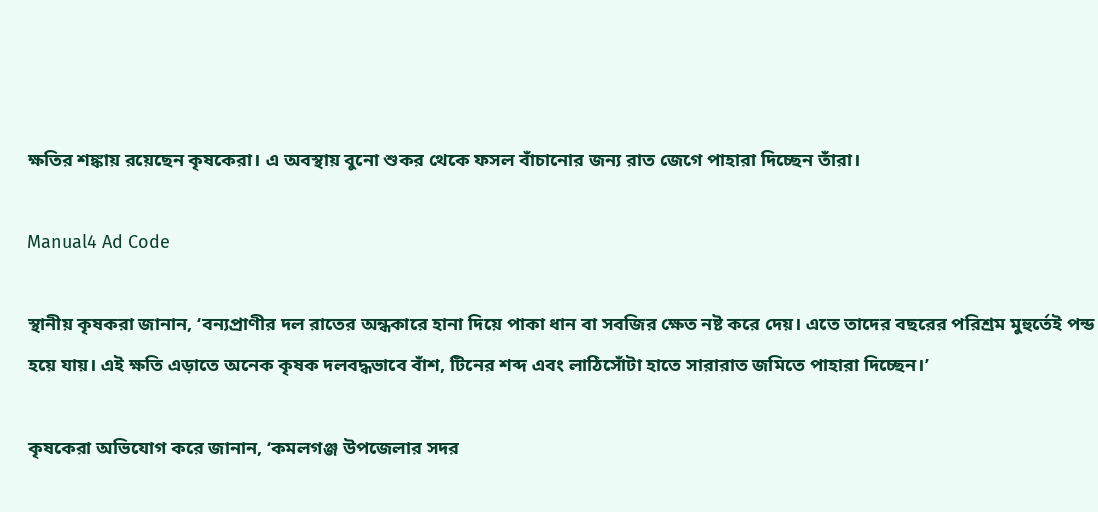ক্ষতির শঙ্কায় রয়েছেন কৃষকেরা। এ অবস্থায় বুনো শুকর থেকে ফসল বাঁচানোর জন্য রাত জেগে পাহারা দিচ্ছেন তাঁরা।

Manual4 Ad Code

স্থানীয় কৃষকরা জানান, ‘বন্যপ্রাণীর দল রাতের অন্ধকারে হানা দিয়ে পাকা ধান বা সবজির ক্ষেত নষ্ট করে দেয়। এতে তাদের বছরের পরিশ্রম মুহুর্তেই পন্ড হয়ে যায়। এই ক্ষতি এড়াতে অনেক কৃষক দলবদ্ধভাবে বাঁশ, টিনের শব্দ এবং লাঠিসোঁটা হাতে সারারাত জমিতে পাহারা দিচ্ছেন।’

কৃষকেরা অভিযোগ করে জানান, ‘কমলগঞ্জ উপজেলার সদর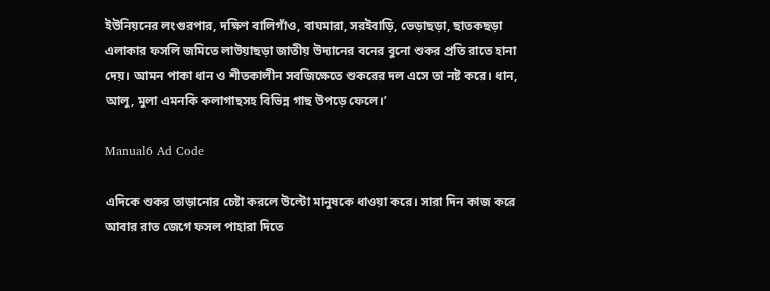ইউনিয়নের লংগুরপার, দক্ষিণ বালিগাঁও, বাঘমারা, সরইবাড়ি, ভেড়াছড়া, ছাতকছড়া এলাকার ফসলি জমিতে লাউয়াছড়া জাতীয় উদ্যানের বনের বুনো শুকর প্রতি রাতে হানা দেয়। আমন পাকা ধান ও শীতকালীন সবজিক্ষেতে শুকরের দল এসে তা নষ্ট করে। ধান, আলু, মুলা এমনকি কলাগাছসহ বিভিন্ন গাছ উপড়ে ফেলে।’

Manual6 Ad Code

এদিকে শুকর তাড়ানোর চেষ্টা করলে উল্টো মানুষকে ধাওয়া করে। সারা দিন কাজ করে আবার রাত জেগে ফসল পাহারা দিতে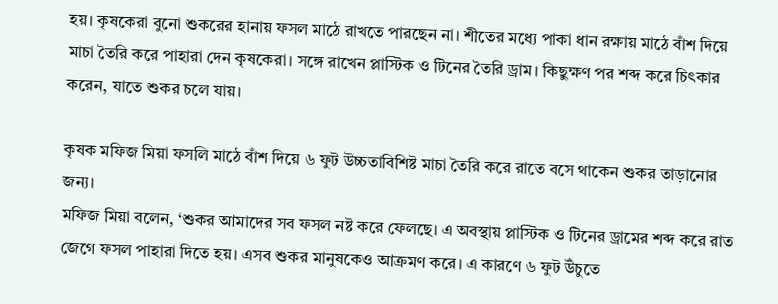হয়। কৃষকেরা বুনো শুকরের হানায় ফসল মাঠে রাখতে পারছেন না। শীতের মধ্যে পাকা ধান রক্ষায় মাঠে বাঁশ দিয়ে মাচা তৈরি করে পাহারা দেন কৃষকেরা। সঙ্গে রাখেন প্লাস্টিক ও টিনের তৈরি ড্রাম। কিছুক্ষণ পর শব্দ করে চিৎকার করেন, যাতে শুকর চলে যায়।

কৃষক মফিজ মিয়া ফসলি মাঠে বাঁশ দিয়ে ৬ ফুট উচ্চতাবিশিষ্ট মাচা তৈরি করে রাতে বসে থাকেন শুকর তাড়ানোর জন্য।
মফিজ মিয়া বলেন, ‘শুকর আমাদের সব ফসল নষ্ট করে ফেলছে। এ অবস্থায় প্লাস্টিক ও টিনের ড্রামের শব্দ করে রাত জেগে ফসল পাহারা দিতে হয়। এসব শুকর মানুষকেও আক্রমণ করে। এ কারণে ৬ ফুট উঁচুতে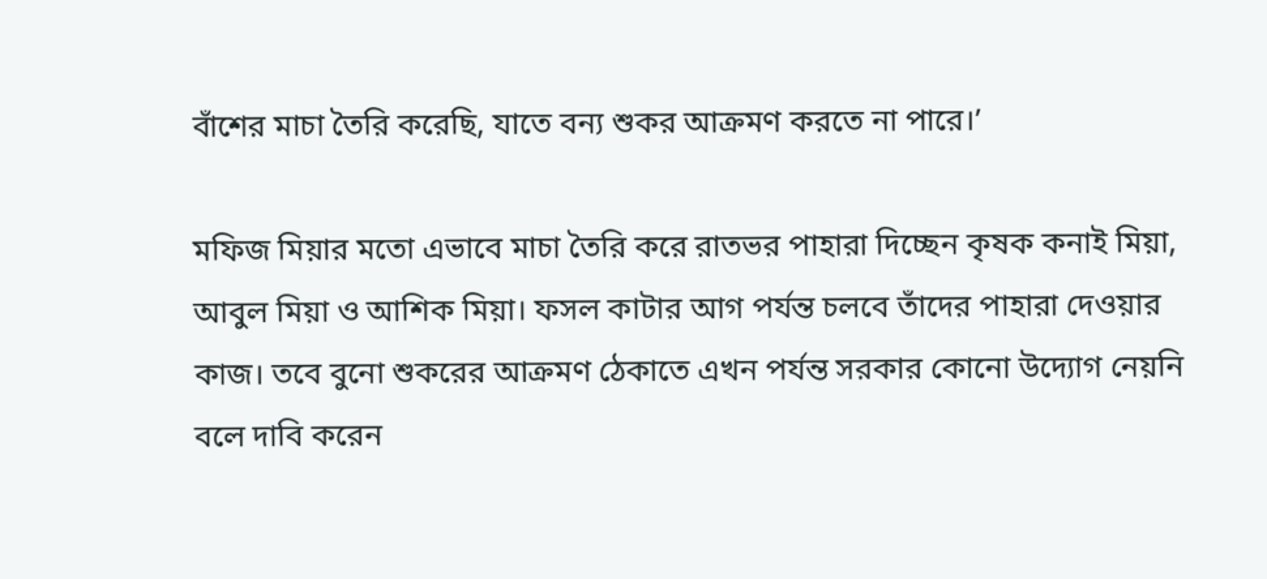বাঁশের মাচা তৈরি করেছি, যাতে বন্য শুকর আক্রমণ করতে না পারে।’

মফিজ মিয়ার মতো এভাবে মাচা তৈরি করে রাতভর পাহারা দিচ্ছেন কৃষক কনাই মিয়া, আবুল মিয়া ও আশিক মিয়া। ফসল কাটার আগ পর্যন্ত চলবে তাঁদের পাহারা দেওয়ার কাজ। তবে বুনো শুকরের আক্রমণ ঠেকাতে এখন পর্যন্ত সরকার কোনো উদ্যোগ নেয়নি বলে দাবি করেন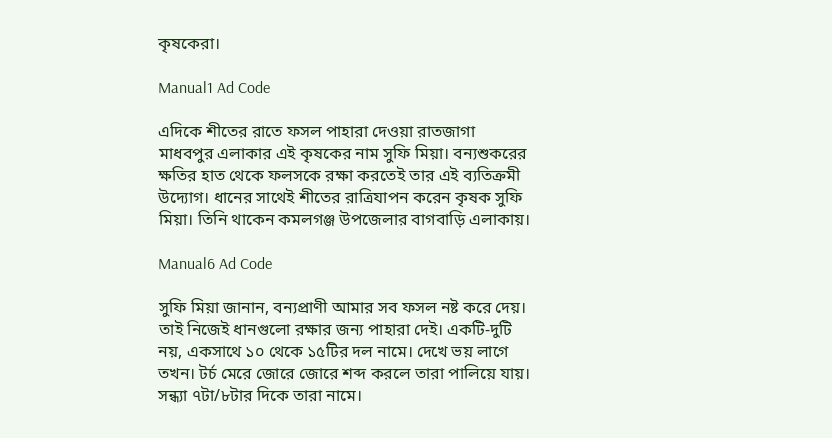কৃষকেরা।

Manual1 Ad Code

এদিকে শীতের রাতে ফসল পাহারা দেওয়া রাতজাগা মাধবপুর এলাকার এই কৃষকের নাম সুফি মিয়া। বন্যশুকরের ক্ষতির হাত থেকে ফলসকে রক্ষা করতেই তার এই ব্যতিক্রমী উদ্যোগ। ধানের সাথেই শীতের রাত্রিযাপন করেন কৃষক সুফি মিয়া। তিনি থাকেন কমলগঞ্জ উপজেলার বাগবাড়ি এলাকায়।

Manual6 Ad Code

সুফি মিয়া জানান, বন্যপ্রাণী আমার সব ফসল নষ্ট করে দেয়। তাই নিজেই ধানগুলো রক্ষার জন্য পাহারা দেই। একটি-দুটি নয়, একসাথে ১০ থেকে ১৫টির দল নামে। দেখে ভয় লাগে তখন। টর্চ মেরে জোরে জোরে শব্দ করলে তারা পালিয়ে যায়। সন্ধ্যা ৭টা/৮টার দিকে তারা নামে।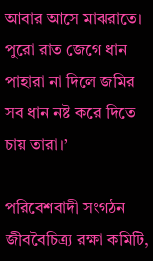আবার আসে মাঝরাতে। পুরো রাত জেগে ধান পাহারা না দিলে জমির সব ধান নষ্ট করে দিতে চায় তারা।’

পরিবেশবাদী সংগঠন জীববৈচিত্র্য রক্ষা কমিটি,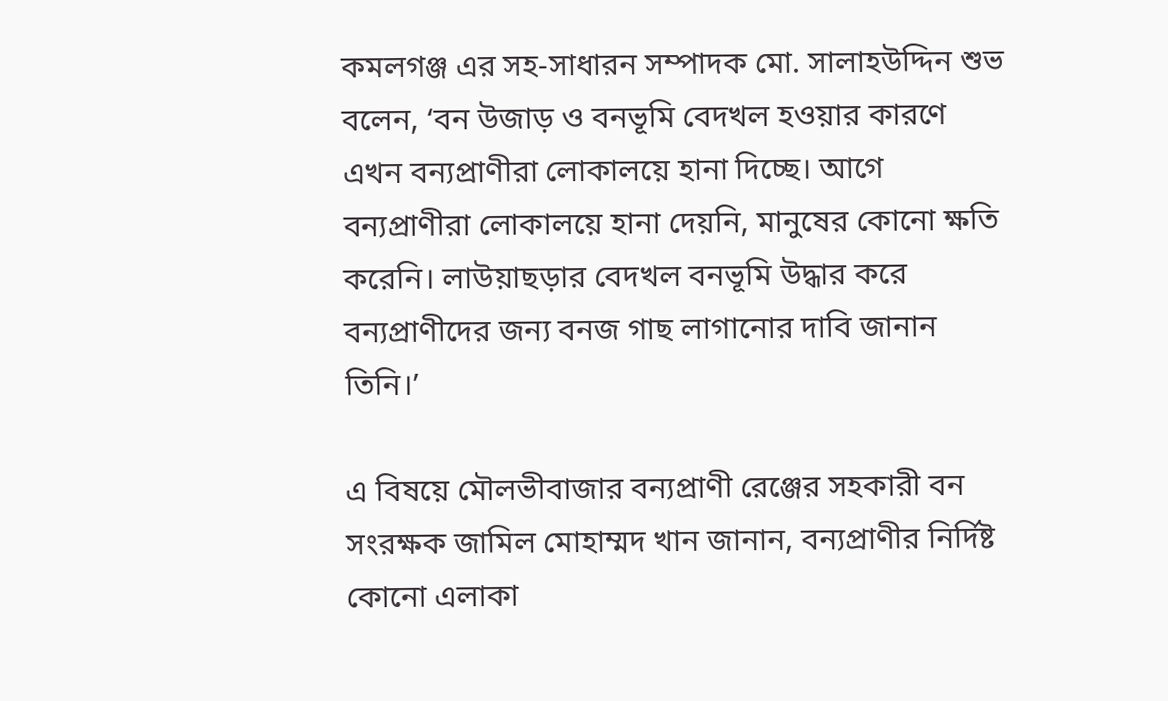কমলগঞ্জ এর সহ-সাধারন সম্পাদক মো. সালাহউদ্দিন শুভ বলেন, ‘বন উজাড় ও বনভূমি বেদখল হওয়ার কারণে এখন বন্যপ্রাণীরা লোকালয়ে হানা দিচ্ছে। আগে বন্যপ্রাণীরা লোকালয়ে হানা দেয়নি, মানুষের কোনো ক্ষতি করেনি। লাউয়াছড়ার বেদখল বনভূমি উদ্ধার করে বন্যপ্রাণীদের জন্য বনজ গাছ লাগানোর দাবি জানান তিনি।’

এ বিষয়ে মৌলভীবাজার বন্যপ্রাণী রেঞ্জের সহকারী বন সংরক্ষক জামিল মোহাম্মদ খান জানান, বন্যপ্রাণীর নির্দিষ্ট কোনো এলাকা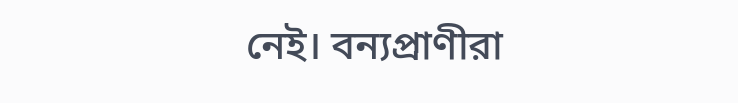নেই। বন্যপ্রাণীরা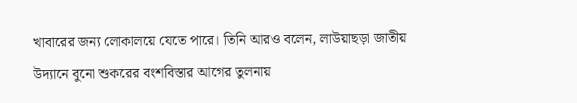খাবারের জন্য লোকালয়ে যেতে পারে। তিনি আরও বলেন, লাউয়াছড়া জাতীয় উদ্যানে বুনো শুকরের বংশবিস্তার আগের তুলনায়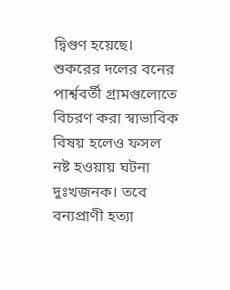দ্বিগুণ হয়েছে। শুকরের দলের বনের পার্শ্ববর্তী গ্রামগুলোতে বিচরণ করা স্বাভাবিক বিষয় হলেও ফসল নষ্ট হওয়ায় ঘটনা দুঃখজনক। তবে বন্যপ্রাণী হত্যা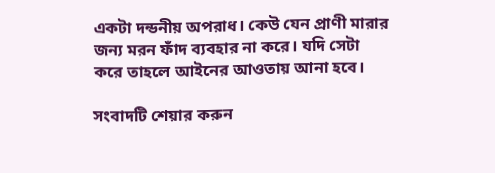একটা দন্ডনীয় অপরাধ। কেউ যেন প্রাণী মারার জন্য মরন ফাঁদ ব্যবহার না করে। যদি সেটা করে তাহলে আইনের আওতায় আনা হবে।

সংবাদটি শেয়ার করুন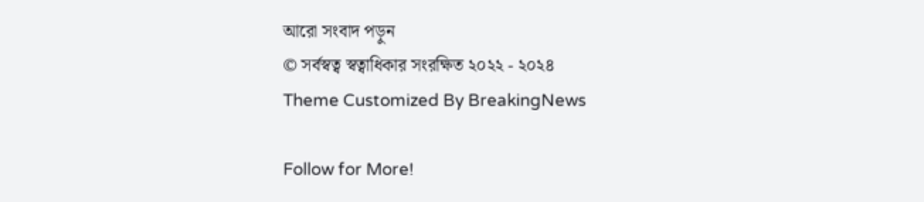আরো সংবাদ পড়ুন
© সর্বস্বত্ব স্বত্বাধিকার সংরক্ষিত ২০২২ - ২০২৪
Theme Customized By BreakingNews

Follow for More!